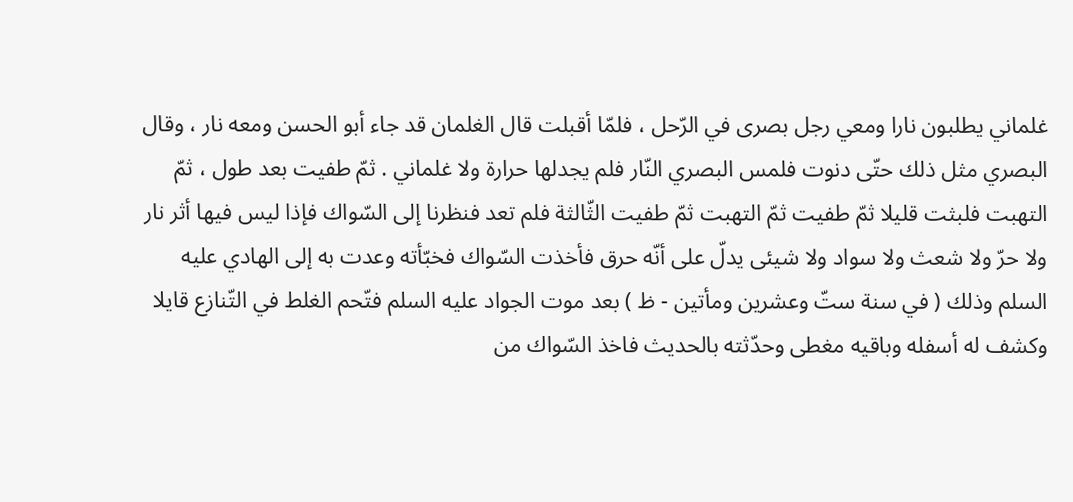غلماني يطلبون نارا ومعي رجل بصرى في الرّحل ، فلمّا أقبلت قال الغلمان قد جاء أبو الحسن ومعه نار ، وقال البصري مثل ذلك حتّى دنوت فلمس البصري النّار فلم يجدلها حرارة ولا غلماني . ثمّ طفيت بعد طول ، ثمّ التهبت فلبثت قليلا ثمّ طفيت ثمّ التهبت ثمّ طفيت الثّالثة فلم تعد فنظرنا إلى السّواك فإذا ليس فيها أثر نار ولا حرّ ولا شعث ولا سواد ولا شيئى يدلّ على أنّه حرق فأخذت السّواك فخبّأته وعدت به إلى الهادي عليه السلم وذلك ( في سنة ستّ وعشرين ومأتين - ظ ) بعد موت الجواد عليه السلم فتّحم الغلط في التّنازع قايلا وكشف له أسفله وباقيه مغطى وحدّثته بالحديث فاخذ السّواك من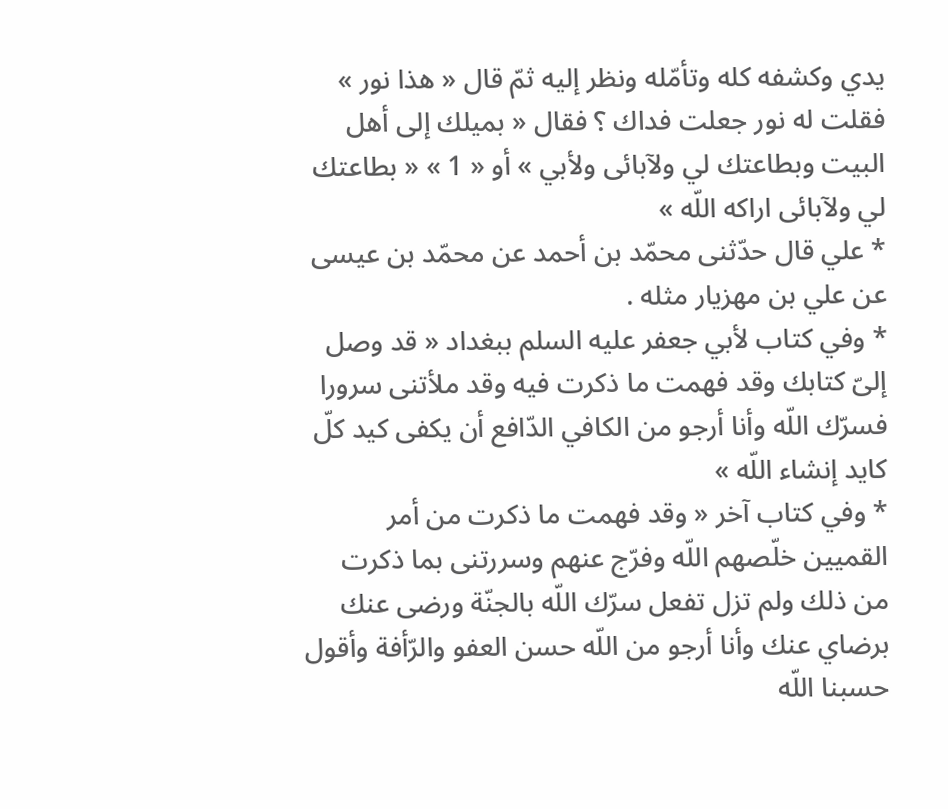يدي وكشفه كله وتأمّله ونظر إليه ثمّ قال « هذا نور » فقلت له نور جعلت فداك ؟ فقال « بميلك إلى أهل البيت وبطاعتك لي ولآبائى ولأبي » أو « 1 » « بطاعتك لي ولآبائى اراكه اللّه »
* علي قال حدّثنى محمّد بن أحمد عن محمّد بن عيسى عن علي بن مهزيار مثله .
* وفي كتاب لأبي جعفر عليه السلم ببغداد « قد وصل إلىّ كتابك وقد فهمت ما ذكرت فيه وقد ملأتنى سرورا فسرّك اللّه وأنا أرجو من الكافي الدّافع أن يكفى كيد كلّ كايد إنشاء اللّه »
* وفي كتاب آخر « وقد فهمت ما ذكرت من أمر القميين خلّصهم اللّه وفرّج عنهم وسررتنى بما ذكرت من ذلك ولم تزل تفعل سرّك اللّه بالجنّة ورضى عنك برضاي عنك وأنا أرجو من اللّه حسن العفو والرّأفة وأقول حسبنا اللّه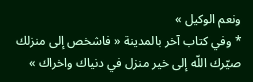ونعم الوكيل »
* وفي كتاب آخر بالمدينة « فاشخص إلى منزلك صيّرك اللّه إلى خير منزل في دنياك واخراك »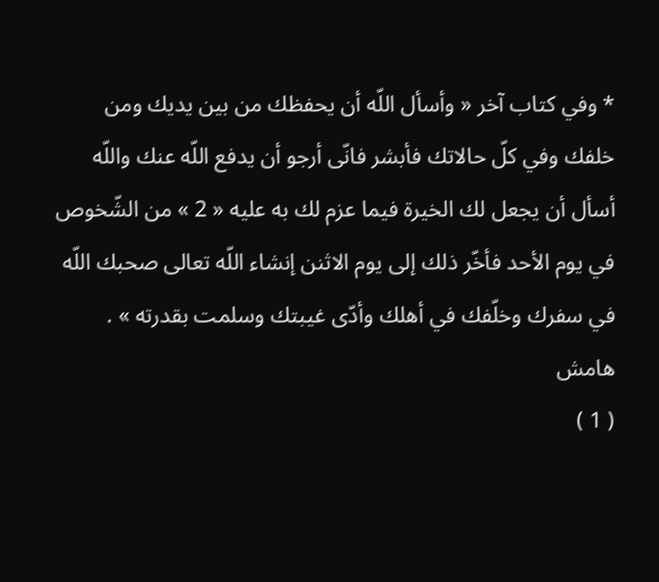* وفي كتاب آخر « وأسأل اللّه أن يحفظك من بين يديك ومن خلفك وفي كلّ حالاتك فأبشر فانّى أرجو أن يدفع اللّه عنك واللّه أسأل أن يجعل لك الخيرة فيما عزم لك به عليه « 2 » من الشّخوص في يوم الأحد فأخّر ذلك إلى يوم الاثنن إنشاء اللّه تعالى صحبك اللّه في سفرك وخلّفك في أهلك وأدّى غيبتك وسلمت بقدرته » .
هامش
( 1 )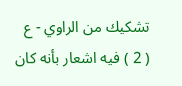تشكيك من الراوي - ع
( 2 ) فيه اشعار بأنه كان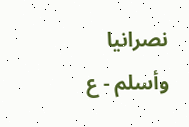نصرانيا وأسلم - ع